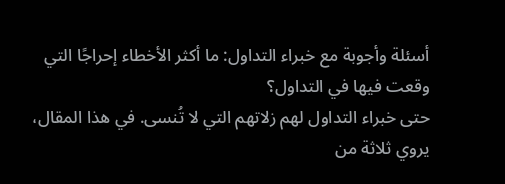أسئلة وأجوبة مع خبراء التداول: ما أكثر الأخطاء إحراجًا التي وقعت فيها في التداول؟
حتى خبراء التداول لهم زلاتهم التي لا تُنسى. في هذا المقال، يروي ثلاثة من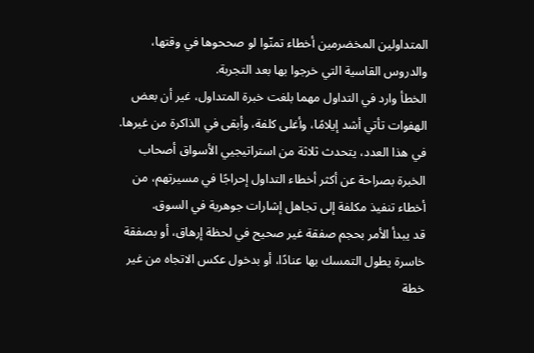المتداولين المخضرمين أخطاء تمنّوا لو صححوها في وقتها، والدروس القاسية التي خرجوا بها بعد التجربة.
الخطأ وارد في التداول مهما بلغت خبرة المتداول، غير أن بعض الهفوات تأتي أشد إيلامًا، وأغلى كلفة، وأبقى في الذاكرة من غيرها. في هذا العدد، يتحدث ثلاثة من استراتيجيي الأسواق أصحاب الخبرة بصراحة عن أكثر أخطاء التداول إحراجًا في مسيرتهم، من أخطاء تنفيذ مكلفة إلى تجاهل إشارات جوهرية في السوق.
قد يبدأ الأمر بحجم صفقة غير صحيح في لحظة إرهاق، أو بصفقة خاسرة يطول التمسك بها عنادًا، أو بدخول عكس الاتجاه من غير خطة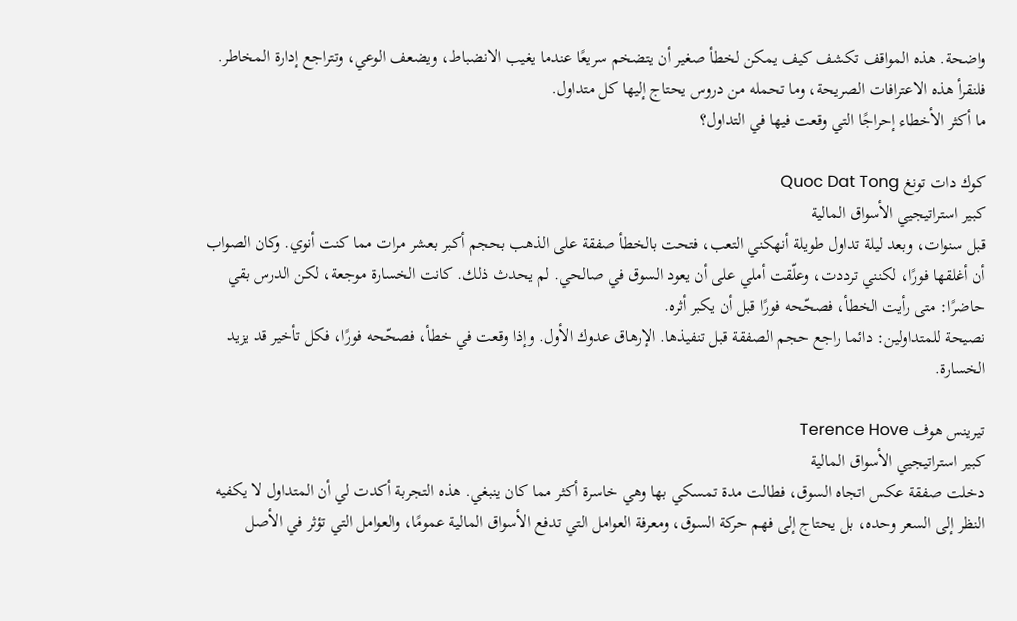واضحة. هذه المواقف تكشف كيف يمكن لخطأ صغير أن يتضخم سريعًا عندما يغيب الانضباط، ويضعف الوعي، وتتراجع إدارة المخاطر. فلنقرأ هذه الاعترافات الصريحة، وما تحمله من دروس يحتاج إليها كل متداول.
ما أكثر الأخطاء إحراجًا التي وقعت فيها في التداول؟

كوك دات تونغ Quoc Dat Tong
كبير استراتيجيي الأسواق المالية
قبل سنوات، وبعد ليلة تداول طويلة أنهكني التعب، فتحت بالخطأ صفقة على الذهب بحجم أكبر بعشر مرات مما كنت أنوي. وكان الصواب أن أغلقها فورًا، لكنني ترددت، وعلّقت أملي على أن يعود السوق في صالحي. لم يحدث ذلك. كانت الخسارة موجعة، لكن الدرس بقي حاضرًا: متى رأيت الخطأ، فصحّحه فورًا قبل أن يكبر أثره.
نصيحة للمتداولين: دائما راجع حجم الصفقة قبل تنفيذها. الإرهاق عدوك الأول. وإذا وقعت في خطأ، فصحّحه فورًا، فكل تأخير قد يزيد الخسارة.

تيرينس هوف Terence Hove
كبير استراتيجيي الأسواق المالية
دخلت صفقة عكس اتجاه السوق، فطالت مدة تمسكي بها وهي خاسرة أكثر مما كان ينبغي. هذه التجربة أكدت لي أن المتداول لا يكفيه النظر إلى السعر وحده، بل يحتاج إلى فهم حركة السوق، ومعرفة العوامل التي تدفع الأسواق المالية عمومًا، والعوامل التي تؤثر في الأصل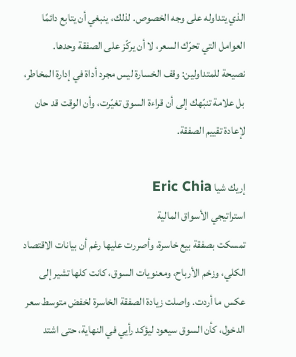الذي يتداوله على وجه الخصوص. لذلك، ينبغي أن يتابع دائمًا العوامل التي تحرّك السعر، لا أن يركّز على الصفقة وحدها.
نصيحة للمتداولين: وقف الخسارة ليس مجرد أداة في إدارة المخاطر، بل علامة تنبّهك إلى أن قراءة السوق تغيّرت، وأن الوقت قد حان لإعادة تقييم الصفقة.

إريك شيا Eric Chia
استراتيجي الأسواق المالية
تمسكت بصفقة بيع خاسرة، وأصررت عليها رغم أن بيانات الاقتصاد الكلي، وزخم الأرباح، ومعنويات السوق، كانت كلها تشير إلى عكس ما أردت. واصلت زيادة الصفقة الخاسرة لخفض متوسط سعر الدخول، كأن السوق سيعود ليؤكد رأيي في النهاية، حتى اشتد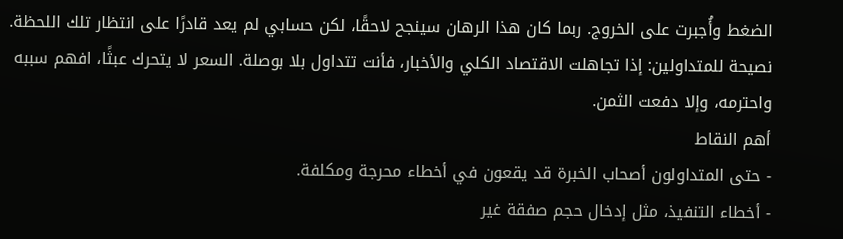الضغط وأُجبرت على الخروج. ربما كان هذا الرهان سينجح لاحقًا، لكن حسابي لم يعد قادرًا على انتظار تلك اللحظة.
نصيحة للمتداولين: إذا تجاهلت الاقتصاد الكلي والأخبار، فأنت تتداول بلا بوصلة. السعر لا يتحرك عبثًا، افهم سببه واحترمه، وإلا دفعت الثمن.
أهم النقاط
- حتى المتداولون أصحاب الخبرة قد يقعون في أخطاء محرجة ومكلفة.
- أخطاء التنفيذ، مثل إدخال حجم صفقة غير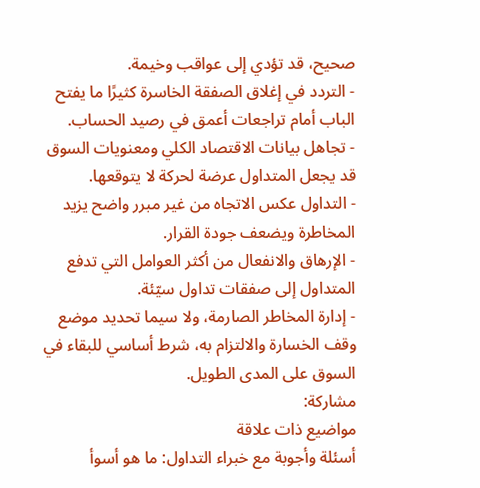صحيح، قد تؤدي إلى عواقب وخيمة.
- التردد في إغلاق الصفقة الخاسرة كثيرًا ما يفتح الباب أمام تراجعات أعمق في رصيد الحساب.
- تجاهل بيانات الاقتصاد الكلي ومعنويات السوق قد يجعل المتداول عرضة لحركة لا يتوقعها.
- التداول عكس الاتجاه من غير مبرر واضح يزيد المخاطرة ويضعف جودة القرار.
- الإرهاق والانفعال من أكثر العوامل التي تدفع المتداول إلى صفقات تداول سيّئة.
- إدارة المخاطر الصارمة، ولا سيما تحديد موضع وقف الخسارة والالتزام به، شرط أساسي للبقاء في السوق على المدى الطويل.
مشاركة:
مواضيع ذات علاقة
أسئلة وأجوبة مع خبراء التداول: ما هو أسوأ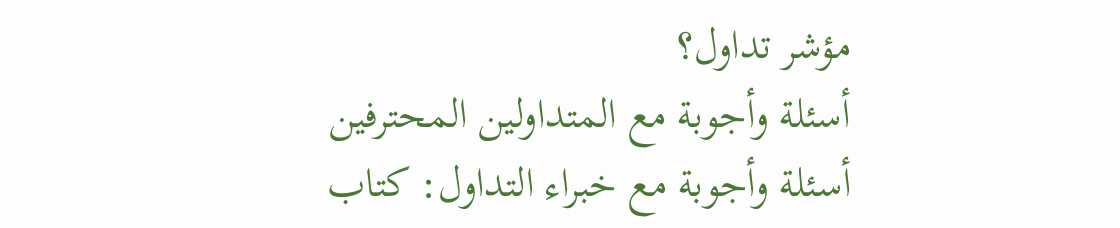مؤشر تداول؟
أسئلة وأجوبة مع المتداولين المحترفين
أسئلة وأجوبة مع خبراء التداول: كتاب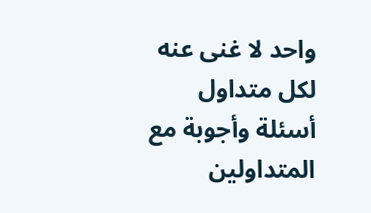واحد لا غنى عنه لكل متداول
أسئلة وأجوبة مع المتداولين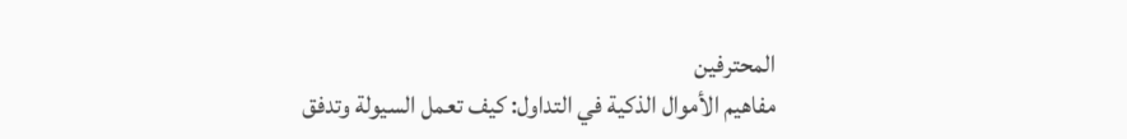المحترفين
مفاهيم الأموال الذكية في التداول: كيف تعمل السيولة وتدفق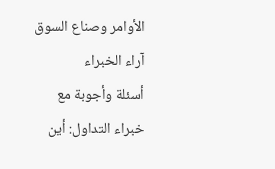الأوامر وصناع السوق
آراء الخبراء
أسئلة وأجوبة مع خبراء التداول: أين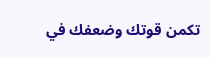تكمن قوتك وضعفك في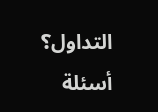التداول؟
أسئلة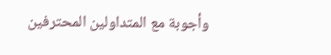وأجوبة مع المتداولين المحترفين